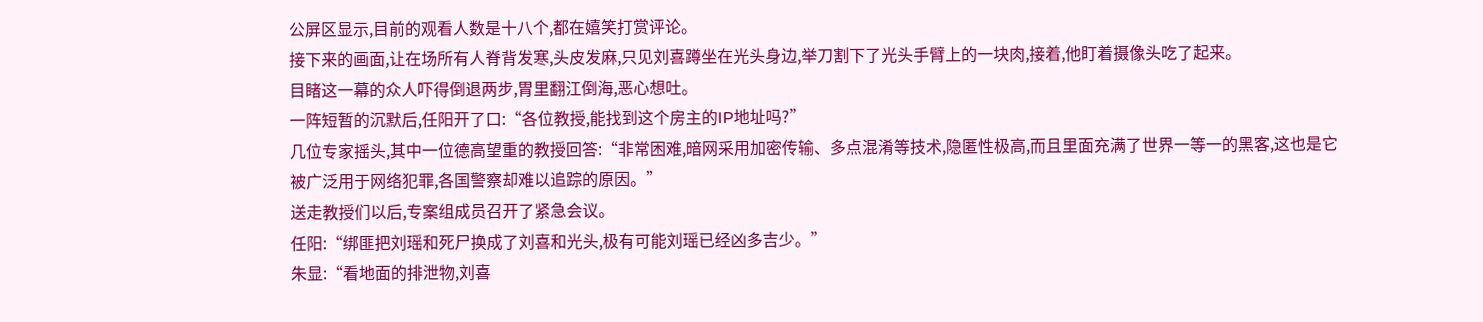公屏区显示,目前的观看人数是十八个,都在嬉笑打赏评论。
接下来的画面,让在场所有人脊背发寒,头皮发麻,只见刘喜蹲坐在光头身边,举刀割下了光头手臂上的一块肉,接着,他盯着摄像头吃了起来。
目睹这一幕的众人吓得倒退两步,胃里翻江倒海,恶心想吐。
一阵短暂的沉默后,任阳开了口:“各位教授,能找到这个房主的IP地址吗?”
几位专家摇头,其中一位德高望重的教授回答:“非常困难,暗网采用加密传输、多点混淆等技术,隐匿性极高,而且里面充满了世界一等一的黑客,这也是它被广泛用于网络犯罪,各国警察却难以追踪的原因。”
送走教授们以后,专案组成员召开了紧急会议。
任阳:“绑匪把刘瑶和死尸换成了刘喜和光头,极有可能刘瑶已经凶多吉少。”
朱显:“看地面的排泄物,刘喜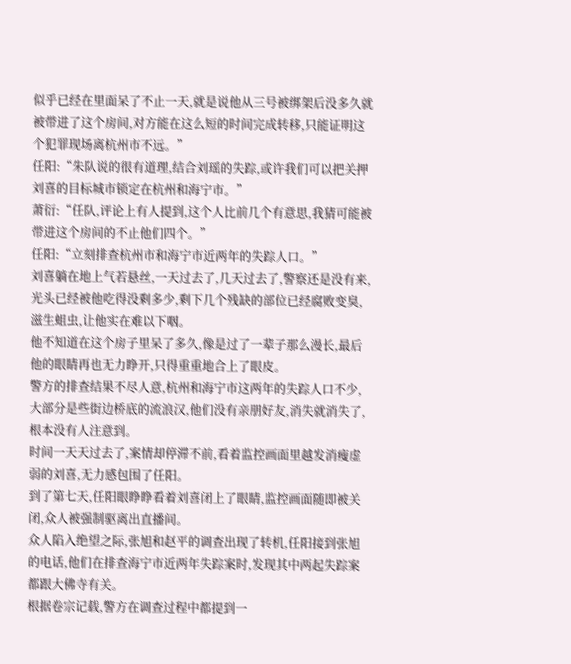似乎已经在里面呆了不止一天,就是说他从三号被绑架后没多久就被带进了这个房间,对方能在这么短的时间完成转移,只能证明这个犯罪现场离杭州市不远。”
任阳:“朱队说的很有道理,结合刘瑶的失踪,或许我们可以把关押刘喜的目标城市锁定在杭州和海宁市。”
萧衍:“任队,评论上有人提到,这个人比前几个有意思,我猜可能被带进这个房间的不止他们四个。”
任阳:“立刻排查杭州市和海宁市近两年的失踪人口。”
刘喜躺在地上气若悬丝,一天过去了,几天过去了,警察还是没有来,光头已经被他吃得没剩多少,剩下几个残缺的部位已经腐败变臭,滋生蛆虫,让他实在难以下咽。
他不知道在这个房子里呆了多久,像是过了一辈子那么漫长,最后他的眼睛再也无力睁开,只得重重地合上了眼皮。
警方的排查结果不尽人意,杭州和海宁市这两年的失踪人口不少,大部分是些街边桥底的流浪汉,他们没有亲朋好友,消失就消失了,根本没有人注意到。
时间一天天过去了,案情却停滞不前,看着监控画面里越发消瘦虚弱的刘喜,无力感包围了任阳。
到了第七天,任阳眼睁睁看着刘喜闭上了眼睛,监控画面随即被关闭,众人被强制驱离出直播间。
众人陷入绝望之际,张旭和赵平的调查出现了转机,任阳接到张旭的电话,他们在排查海宁市近两年失踪案时,发现其中两起失踪案都跟大佛寺有关。
根据卷宗记载,警方在调查过程中都提到一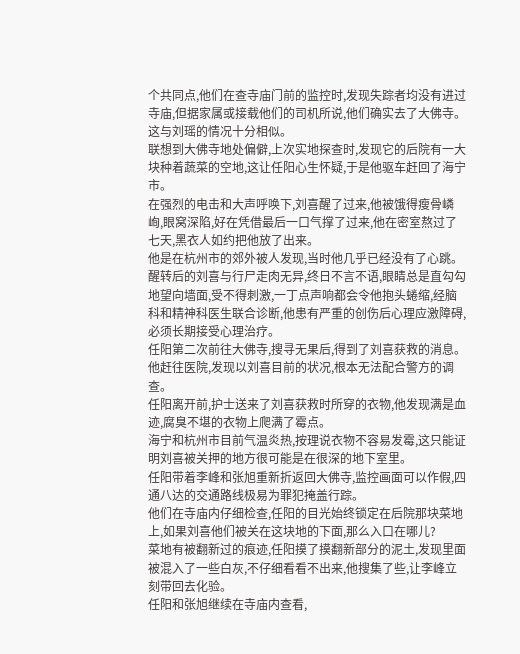个共同点,他们在查寺庙门前的监控时,发现失踪者均没有进过寺庙,但据家属或接载他们的司机所说,他们确实去了大佛寺。
这与刘瑶的情况十分相似。
联想到大佛寺地处偏僻,上次实地探查时,发现它的后院有一大块种着蔬菜的空地,这让任阳心生怀疑,于是他驱车赶回了海宁市。
在强烈的电击和大声呼唤下,刘喜醒了过来,他被饿得瘦骨嶙峋,眼窝深陷,好在凭借最后一口气撑了过来,他在密室熬过了七天,黑衣人如约把他放了出来。
他是在杭州市的郊外被人发现,当时他几乎已经没有了心跳。
醒转后的刘喜与行尸走肉无异,终日不言不语,眼睛总是直勾勾地望向墙面,受不得刺激,一丁点声响都会令他抱头蜷缩,经脑科和精神科医生联合诊断,他患有严重的创伤后心理应激障碍,必须长期接受心理治疗。
任阳第二次前往大佛寺,搜寻无果后,得到了刘喜获救的消息。
他赶往医院,发现以刘喜目前的状况,根本无法配合警方的调查。
任阳离开前,护士送来了刘喜获救时所穿的衣物,他发现满是血迹,腐臭不堪的衣物上爬满了霉点。
海宁和杭州市目前气温炎热,按理说衣物不容易发霉,这只能证明刘喜被关押的地方很可能是在很深的地下室里。
任阳带着李峰和张旭重新折返回大佛寺,监控画面可以作假,四通八达的交通路线极易为罪犯掩盖行踪。
他们在寺庙内仔细检查,任阳的目光始终锁定在后院那块菜地上,如果刘喜他们被关在这块地的下面,那么入口在哪儿?
菜地有被翻新过的痕迹,任阳摸了摸翻新部分的泥土,发现里面被混入了一些白灰,不仔细看看不出来,他搜集了些,让李峰立刻带回去化验。
任阳和张旭继续在寺庙内查看,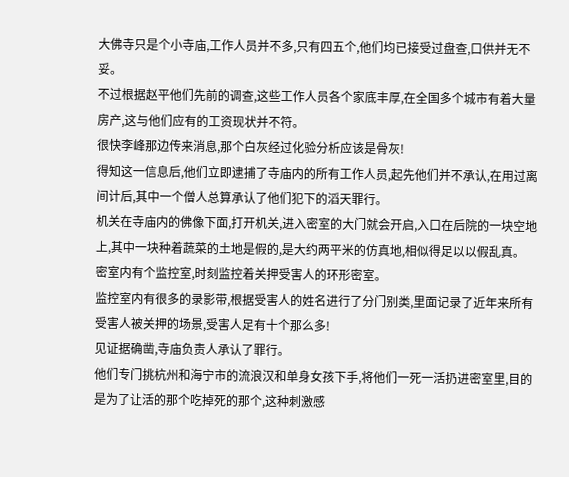大佛寺只是个小寺庙,工作人员并不多,只有四五个,他们均已接受过盘查,口供并无不妥。
不过根据赵平他们先前的调查,这些工作人员各个家底丰厚,在全国多个城市有着大量房产,这与他们应有的工资现状并不符。
很快李峰那边传来消息,那个白灰经过化验分析应该是骨灰!
得知这一信息后,他们立即逮捕了寺庙内的所有工作人员,起先他们并不承认,在用过离间计后,其中一个僧人总算承认了他们犯下的滔天罪行。
机关在寺庙内的佛像下面,打开机关,进入密室的大门就会开启,入口在后院的一块空地上,其中一块种着蔬菜的土地是假的,是大约两平米的仿真地,相似得足以以假乱真。
密室内有个监控室,时刻监控着关押受害人的环形密室。
监控室内有很多的录影带,根据受害人的姓名进行了分门别类,里面记录了近年来所有受害人被关押的场景,受害人足有十个那么多!
见证据确凿,寺庙负责人承认了罪行。
他们专门挑杭州和海宁市的流浪汉和单身女孩下手,将他们一死一活扔进密室里,目的是为了让活的那个吃掉死的那个,这种刺激感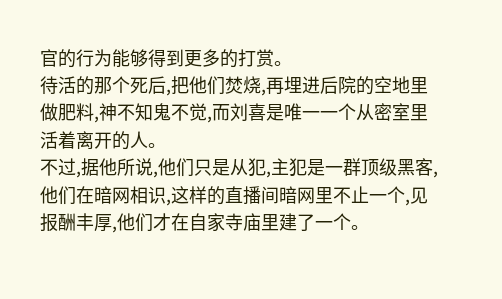官的行为能够得到更多的打赏。
待活的那个死后,把他们焚烧,再埋进后院的空地里做肥料,神不知鬼不觉,而刘喜是唯一一个从密室里活着离开的人。
不过,据他所说,他们只是从犯,主犯是一群顶级黑客,他们在暗网相识,这样的直播间暗网里不止一个,见报酬丰厚,他们才在自家寺庙里建了一个。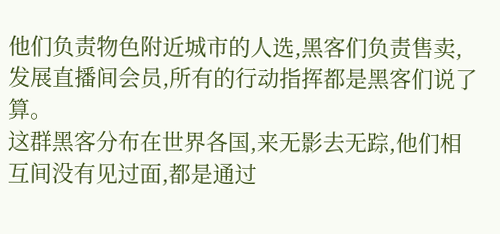他们负责物色附近城市的人选,黑客们负责售卖,发展直播间会员,所有的行动指挥都是黑客们说了算。
这群黑客分布在世界各国,来无影去无踪,他们相互间没有见过面,都是通过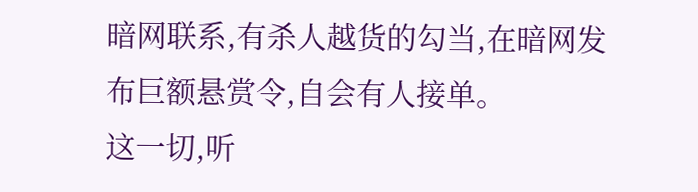暗网联系,有杀人越货的勾当,在暗网发布巨额悬赏令,自会有人接单。
这一切,听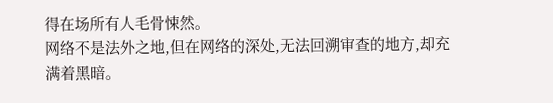得在场所有人毛骨悚然。
网络不是法外之地,但在网络的深处,无法回溯审查的地方,却充满着黑暗。